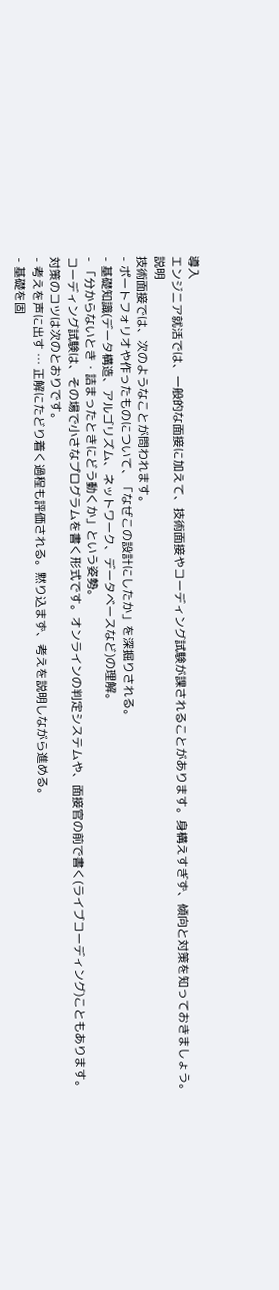導入
エンジニア就活では、一般的な面接に加えて、技術面接やコーディング試験が課されることがあります。身構えすぎず、傾向と対策を知っておきましょう。
説明
技術面接では、次のようなことが問われます。
- ポートフォリオや作ったものについて、「なぜこの設計にしたか」を深掘りされる。
- 基礎知識(データ構造、アルゴリズム、ネットワーク、データベースなど)の理解。
- 「分からないとき・詰まったときにどう動くか」という姿勢。
コーディング試験は、その場で小さなプログラムを書く形式です。オンラインの判定システムや、面接官の前で書く(ライブコーディング)こともあります。
対策のコツは次のとおりです。
- 考えを声に出す … 正解にたどり着く過程も評価される。黙り込まず、考えを説明しながら進める。
- 基礎を固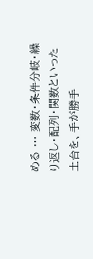める … 変数・条件分岐・繰り返し・配列・関数といった土台を、手が勝手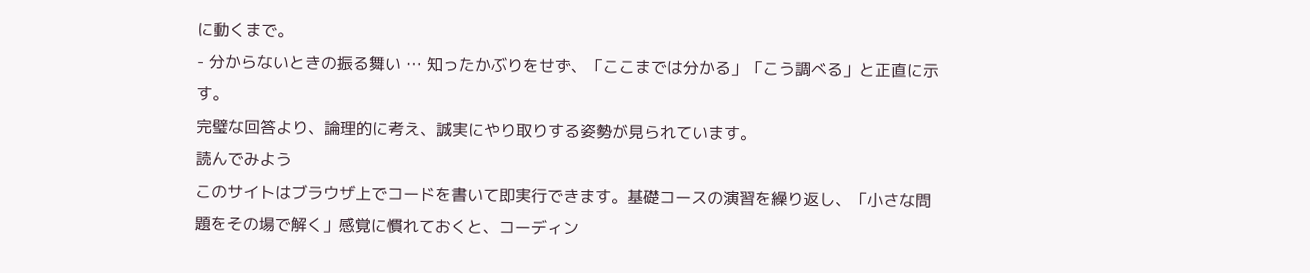に動くまで。
- 分からないときの振る舞い … 知ったかぶりをせず、「ここまでは分かる」「こう調べる」と正直に示す。
完璧な回答より、論理的に考え、誠実にやり取りする姿勢が見られています。
読んでみよう
このサイトはブラウザ上でコードを書いて即実行できます。基礎コースの演習を繰り返し、「小さな問題をその場で解く」感覚に慣れておくと、コーディン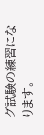グ試験の練習になります。